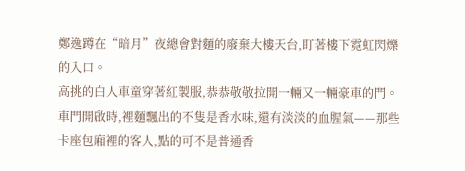鄭逸蹲在“暗月”夜總會對麵的廢棄大樓天台,盯著樓下霓虹閃爍的入口。
高挑的白人車童穿著紅製服,恭恭敬敬拉開一輛又一輛豪車的門。車門開啟時,裡麵飄出的不隻是香水味,還有淡淡的血腥氣——那些卡座包廂裡的客人,點的可不是普通香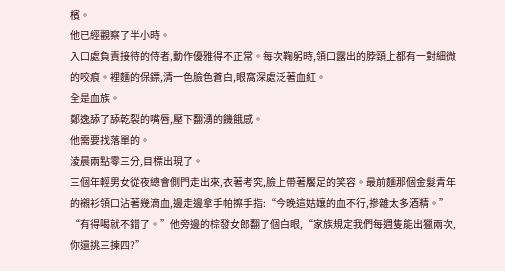檳。
他已經觀察了半小時。
入口處負責接待的侍者,動作優雅得不正常。每次鞠躬時,領口露出的脖頸上都有一對細微的咬痕。裡麵的保鏢,清一色臉色蒼白,眼窩深處泛著血紅。
全是血族。
鄭逸舔了舔乾裂的嘴唇,壓下翻湧的饑餓感。
他需要找落單的。
淩晨兩點零三分,目標出現了。
三個年輕男女從夜總會側門走出來,衣著考究,臉上帶著饜足的笑容。最前麵那個金髮青年的襯衫領口沾著幾滴血,邊走邊拿手帕擦手指:“今晚這姑孃的血不行,摻雜太多酒精。”
“有得喝就不錯了。”他旁邊的棕發女郎翻了個白眼,“家族規定我們每週隻能出獵兩次,你還挑三揀四?”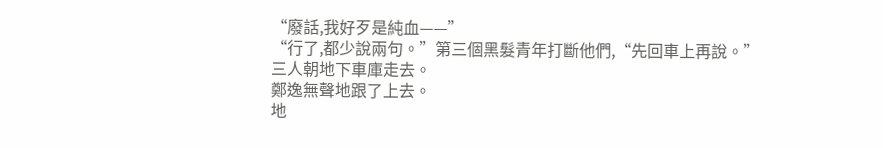“廢話,我好歹是純血——”
“行了,都少說兩句。”第三個黑髮青年打斷他們,“先回車上再說。”
三人朝地下車庫走去。
鄭逸無聲地跟了上去。
地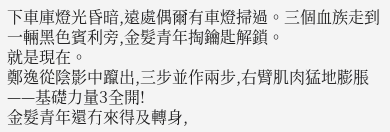下車庫燈光昏暗,遠處偶爾有車燈掃過。三個血族走到一輛黑色賓利旁,金髮青年掏鑰匙解鎖。
就是現在。
鄭逸從陰影中躥出,三步並作兩步,右臂肌肉猛地膨脹——基礎力量3全開!
金髮青年還冇來得及轉身,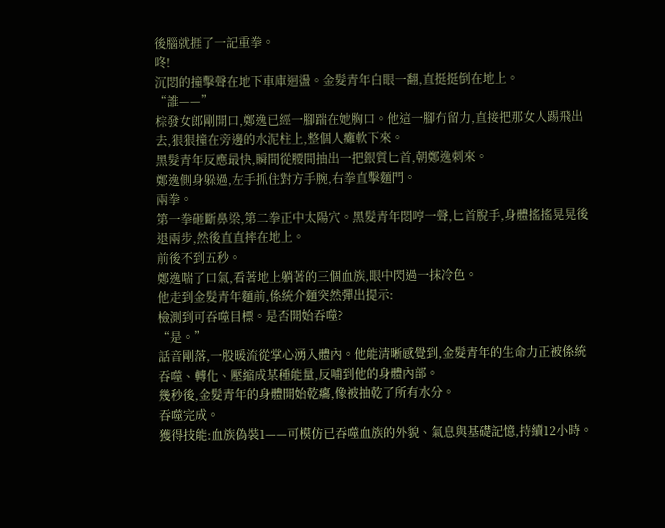後腦就捱了一記重拳。
咚!
沉悶的撞擊聲在地下車庫迴盪。金髮青年白眼一翻,直挺挺倒在地上。
“誰——”
棕發女郎剛開口,鄭逸已經一腳踹在她胸口。他這一腳冇留力,直接把那女人踢飛出去,狠狠撞在旁邊的水泥柱上,整個人癱軟下來。
黑髮青年反應最快,瞬間從腰間抽出一把銀質匕首,朝鄭逸刺來。
鄭逸側身躲過,左手抓住對方手腕,右拳直擊麵門。
兩拳。
第一拳砸斷鼻梁,第二拳正中太陽穴。黑髮青年悶哼一聲,匕首脫手,身體搖搖晃晃後退兩步,然後直直摔在地上。
前後不到五秒。
鄭逸喘了口氣,看著地上躺著的三個血族,眼中閃過一抹冷色。
他走到金髮青年麵前,係統介麵突然彈出提示:
檢測到可吞噬目標。是否開始吞噬?
“是。”
話音剛落,一股暖流從掌心湧入體內。他能清晰感覺到,金髮青年的生命力正被係統吞噬、轉化、壓縮成某種能量,反哺到他的身體內部。
幾秒後,金髮青年的身體開始乾癟,像被抽乾了所有水分。
吞噬完成。
獲得技能:血族偽裝1——可模仿已吞噬血族的外貌、氣息與基礎記憶,持續12小時。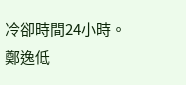冷卻時間24小時。
鄭逸低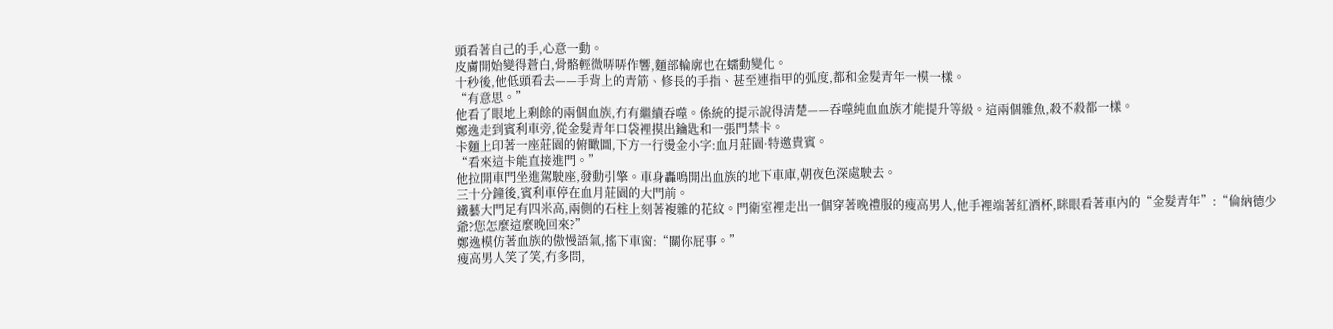頭看著自己的手,心意一動。
皮膚開始變得蒼白,骨骼輕微哢哢作響,麵部輪廓也在蠕動變化。
十秒後,他低頭看去——手背上的青筋、修長的手指、甚至連指甲的弧度,都和金髮青年一模一樣。
“有意思。”
他看了眼地上剩餘的兩個血族,冇有繼續吞噬。係統的提示說得清楚——吞噬純血血族才能提升等級。這兩個雜魚,殺不殺都一樣。
鄭逸走到賓利車旁,從金髮青年口袋裡摸出鑰匙和一張門禁卡。
卡麵上印著一座莊園的俯瞰圖,下方一行燙金小字:血月莊園·特邀貴賓。
“看來這卡能直接進門。”
他拉開車門坐進駕駛座,發動引擎。車身轟鳴開出血族的地下車庫,朝夜色深處駛去。
三十分鐘後,賓利車停在血月莊園的大門前。
鐵藝大門足有四米高,兩側的石柱上刻著複雜的花紋。門衛室裡走出一個穿著晚禮服的瘦高男人,他手裡端著紅酒杯,眯眼看著車內的“金髮青年”:“倫納德少爺?您怎麼這麼晚回來?”
鄭逸模仿著血族的傲慢語氣,搖下車窗:“關你屁事。”
瘦高男人笑了笑,冇多問,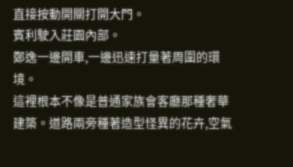直接按動開關打開大門。
賓利駛入莊園內部。
鄭逸一邊開車,一邊迅速打量著周圍的環境。
這裡根本不像是普通家族會客廳那種奢華建築。道路兩旁種著造型怪異的花卉,空氣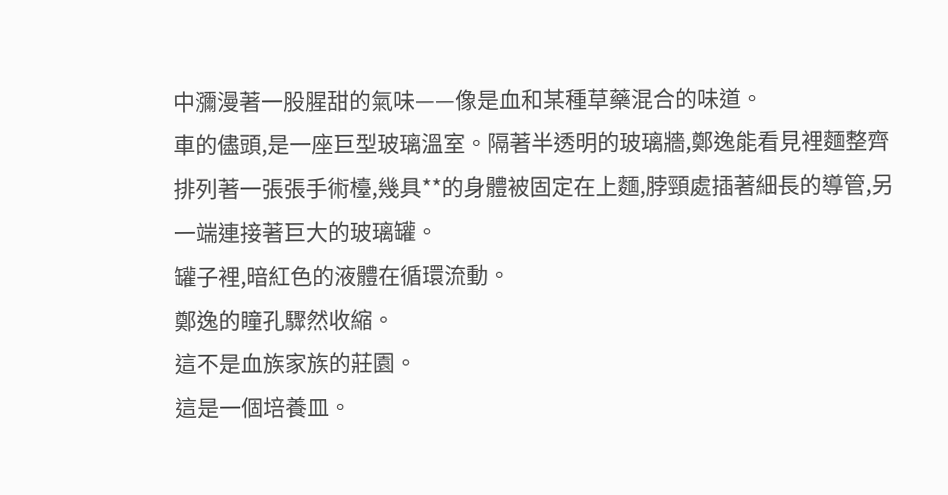中瀰漫著一股腥甜的氣味——像是血和某種草藥混合的味道。
車的儘頭,是一座巨型玻璃溫室。隔著半透明的玻璃牆,鄭逸能看見裡麵整齊排列著一張張手術檯,幾具**的身體被固定在上麵,脖頸處插著細長的導管,另一端連接著巨大的玻璃罐。
罐子裡,暗紅色的液體在循環流動。
鄭逸的瞳孔驟然收縮。
這不是血族家族的莊園。
這是一個培養皿。